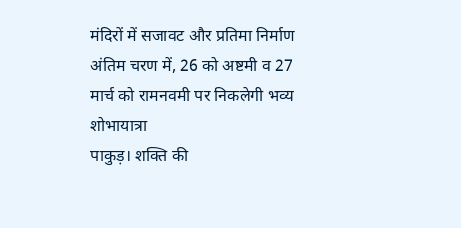मंदिरों में सजावट और प्रतिमा निर्माण अंतिम चरण में, 26 को अष्टमी व 27 मार्च को रामनवमी पर निकलेगी भव्य शोभायात्रा
पाकुड़। शक्ति की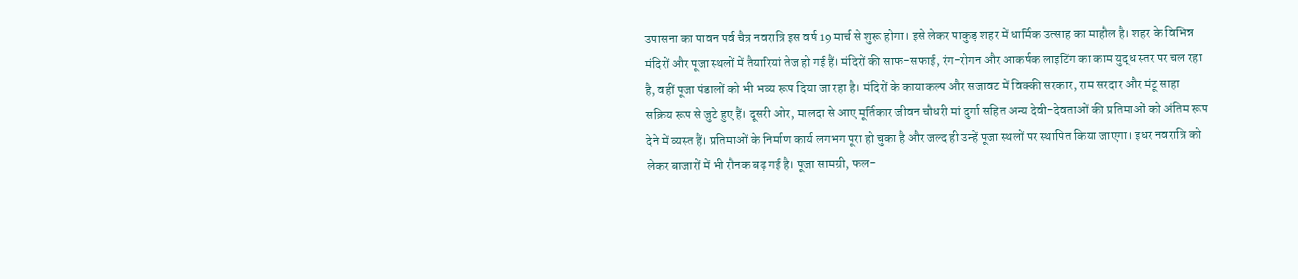उपासना का पावन पर्व चैत्र नवरात्रि इस वर्ष 19 मार्च से शुरू होगा। इसे लेकर पाकुड़ शहर में धार्मिक उत्साह का माहौल है। शहर के विभिन्न मंदिरों और पूजा स्थलों में तैयारियां तेज हो गई हैं। मंदिरों की साफ-सफाई, रंग-रोगन और आकर्षक लाइटिंग का काम युद्ध स्तर पर चल रहा है, वहीं पूजा पंडालों को भी भव्य रूप दिया जा रहा है। मंदिरों के कायाकल्प और सजावट में विक्की सरकार, राम सरदार और मंटू साहा सक्रिय रूप से जुटे हुए हैं। दूसरी ओर, मालदा से आए मूर्तिकार जीवन चौधरी मां दुर्गा सहित अन्य देवी-देवताओं की प्रतिमाओं को अंतिम रूप देने में व्यस्त हैं। प्रतिमाओं के निर्माण कार्य लगभग पूरा हो चुका है और जल्द ही उन्हें पूजा स्थलों पर स्थापित किया जाएगा। इधर नवरात्रि को लेकर बाजारों में भी रौनक बढ़ गई है। पूजा सामग्री, फल-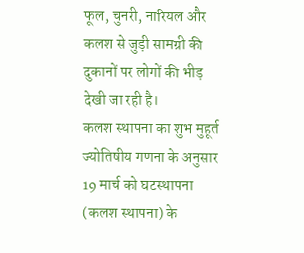फूल, चुनरी, नारियल और कलश से जुड़ी सामग्री की दुकानों पर लोगों की भीड़ देखी जा रही है।
कलश स्थापना का शुभ मुहूर्त
ज्योतिषीय गणना के अनुसार 19 मार्च को घटस्थापना (कलश स्थापना) के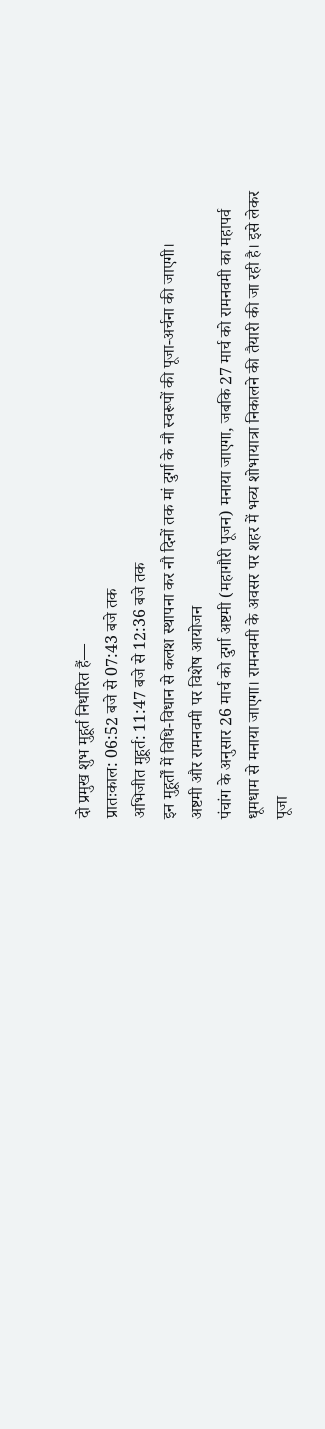दो प्रमुख शुभ मुहूर्त निर्धारित हैं—
प्रातःकाल: 06:52 बजे से 07:43 बजे तक
अभिजीत मुहूर्त: 11:47 बजे से 12:36 बजे तक
इन मुहूर्तों में विधि-विधान से कलश स्थापना कर नौ दिनों तक मां दुर्गा के नौ स्वरूपों की पूजा-अर्चना की जाएगी।
अष्टमी और रामनवमी पर विशेष आयोजन
पंचांग के अनुसार 26 मार्च को दुर्गा अष्टमी (महागौरी पूजन) मनाया जाएगा, जबकि 27 मार्च को रामनवमी का महापर्व धूमधाम से मनाया जाएगा। रामनवमी के अवसर पर शहर में भव्य शोभायात्रा निकालने की तैयारी की जा रही है। इसे लेकर पूजा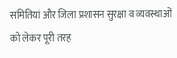समितियां और जिला प्रशासन सुरक्षा व व्यवस्थाओं को लेकर पूरी तरह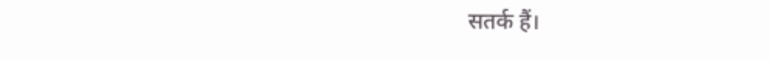सतर्क हैं।